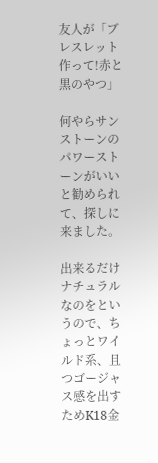友人が「ブレスレット作って!赤と黒のやつ」

何やらサンストーンのパワーストーンがいいと勧められて、探しに来ました。

出来るだけナチュラルなのをというので、ちょっとワイルド系、且つゴージャス感を出すためK18金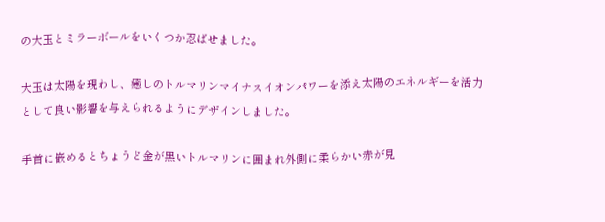の大玉とミラーボールをいくつか忍ばせました。

大玉は太陽を現わし、癒しのトルマリンマイナスイオンパワーを添え太陽のエネルギーを活力として良い影響を与えられるようにデザインしました。

手首に嵌めるとちょうど金が黒いトルマリンに囲まれ外側に柔らかい赤が見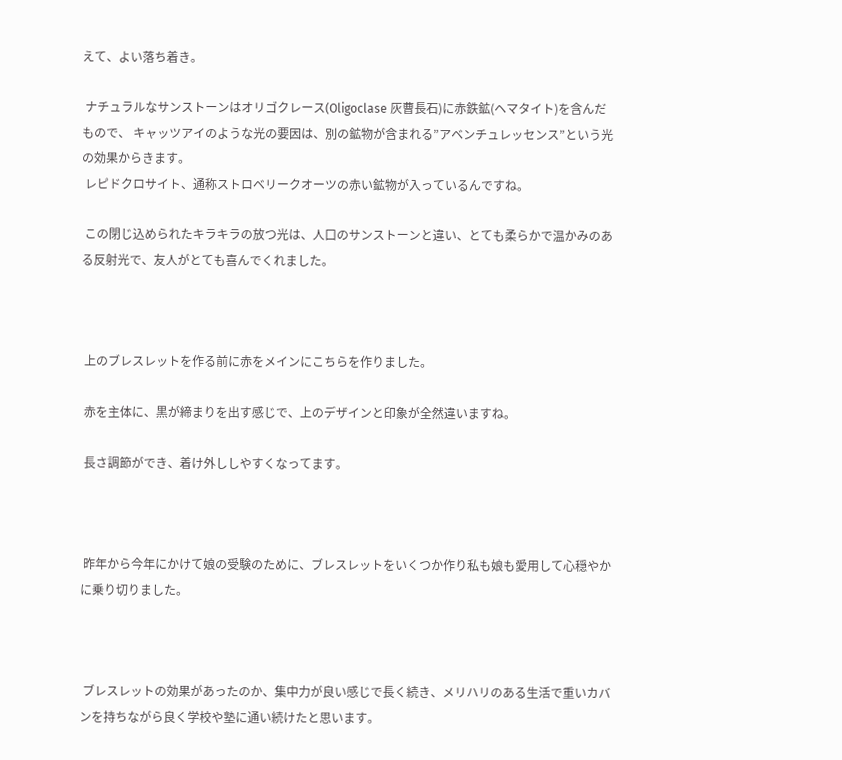えて、よい落ち着き。

 ナチュラルなサンストーンはオリゴクレース(Oligoclase 灰曹長石)に赤鉄鉱(ヘマタイト)を含んだもので、 キャッツアイのような光の要因は、別の鉱物が含まれる”アベンチュレッセンス”という光の効果からきます。
 レピドクロサイト、通称ストロベリークオーツの赤い鉱物が入っているんですね。

 この閉じ込められたキラキラの放つ光は、人口のサンストーンと違い、とても柔らかで温かみのある反射光で、友人がとても喜んでくれました。



 上のブレスレットを作る前に赤をメインにこちらを作りました。

 赤を主体に、黒が締まりを出す感じで、上のデザインと印象が全然違いますね。

 長さ調節ができ、着け外ししやすくなってます。



 昨年から今年にかけて娘の受験のために、ブレスレットをいくつか作り私も娘も愛用して心穏やかに乗り切りました。



 ブレスレットの効果があったのか、集中力が良い感じで長く続き、メリハリのある生活で重いカバンを持ちながら良く学校や塾に通い続けたと思います。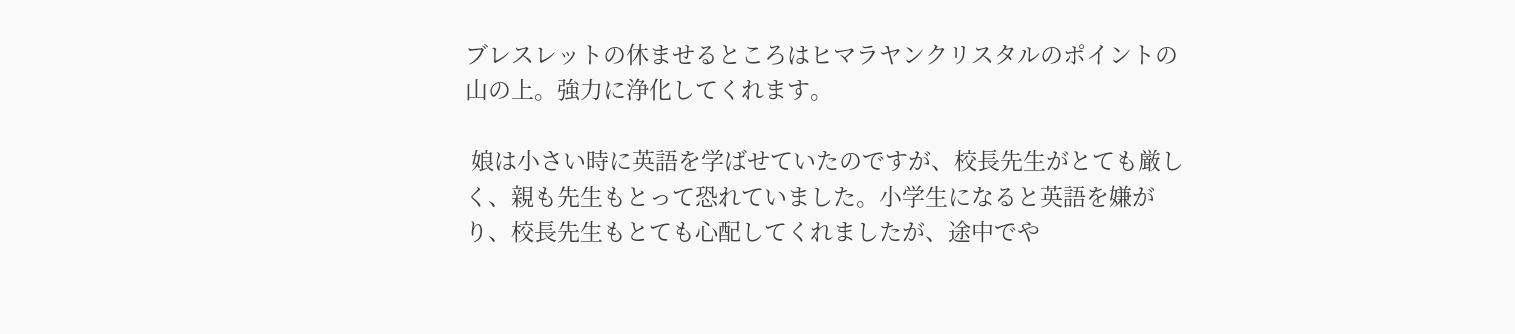ブレスレットの休ませるところはヒマラヤンクリスタルのポイントの山の上。強力に浄化してくれます。

 娘は小さい時に英語を学ばせていたのですが、校長先生がとても厳しく、親も先生もとって恐れていました。小学生になると英語を嫌がり、校長先生もとても心配してくれましたが、途中でや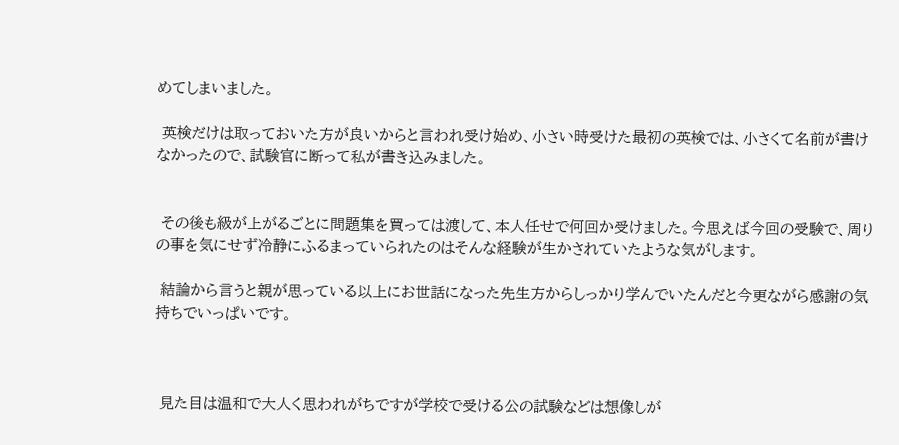めてしまいました。

 英検だけは取っておいた方が良いからと言われ受け始め、小さい時受けた最初の英検では、小さくて名前が書けなかったので、試験官に断って私が書き込みました。


 その後も級が上がるごとに問題集を買っては渡して、本人任せで何回か受けました。今思えば今回の受験で、周りの事を気にせず冷静にふるまっていられたのはそんな経験が生かされていたような気がします。

 結論から言うと親が思っている以上にお世話になった先生方からしっかり学んでいたんだと今更ながら感謝の気持ちでいっぱいです。



 見た目は温和で大人く思われがちですが学校で受ける公の試験などは想像しが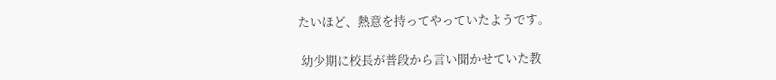たいほど、熱意を持ってやっていたようです。

 幼少期に校長が普段から言い聞かせていた教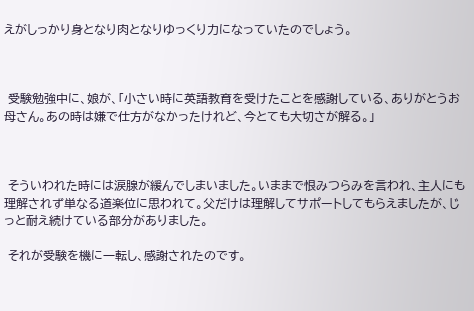えがしっかり身となり肉となりゆっくり力になっていたのでしょう。



 受験勉強中に、娘が、「小さい時に英語教育を受けたことを感謝している、ありがとうお母さん。あの時は嫌で仕方がなかったけれど、今とても大切さが解る。」



 そういわれた時には涙腺が緩んでしまいました。いままで恨みつらみを言われ、主人にも理解されず単なる道楽位に思われて。父だけは理解してサポートしてもらえましたが、じっと耐え続けている部分がありました。

 それが受験を機に一転し、感謝されたのです。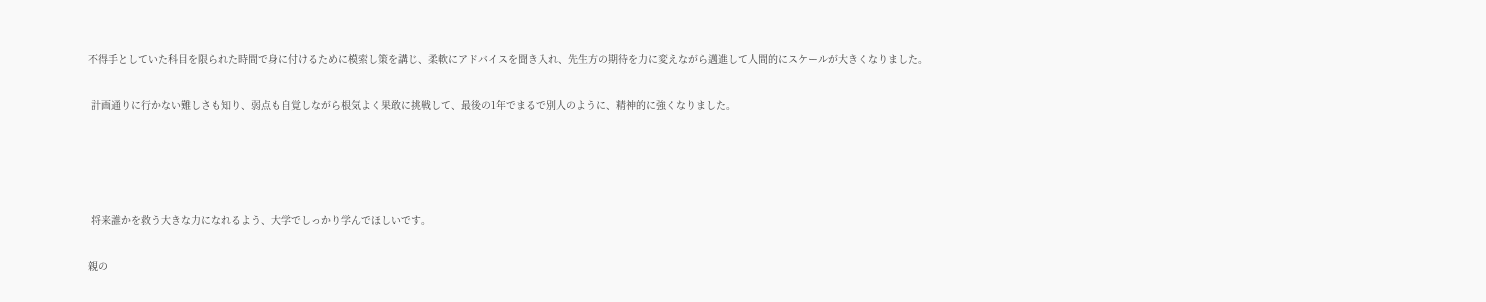不得手としていた科目を限られた時間で身に付けるために模索し策を講じ、柔軟にアドバイスを聞き入れ、先生方の期待を力に変えながら邁進して人間的にスケールが大きくなりました。

 計画通りに行かない難しさも知り、弱点も自覚しながら根気よく果敢に挑戦して、最後の1年でまるで別人のように、精神的に強くなりました。




 将来誰かを救う大きな力になれるよう、大学でしっかり学んでほしいです。

親の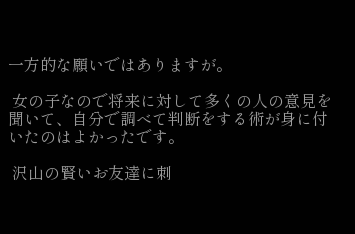一方的な願いではありますが。

 女の子なので将来に対して多くの人の意見を聞いて、自分で調べて判断をする術が身に付いたのはよかったです。

 沢山の賢いお友達に刺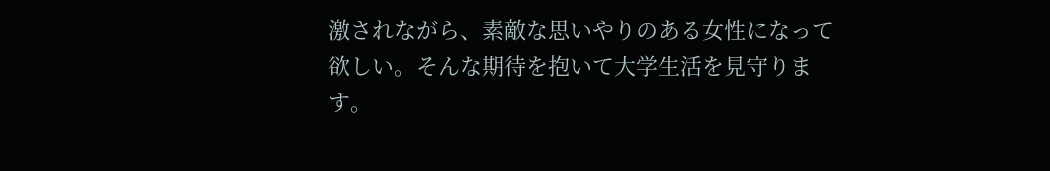激されながら、素敵な思いやりのある女性になって欲しい。そんな期待を抱いて大学生活を見守ります。